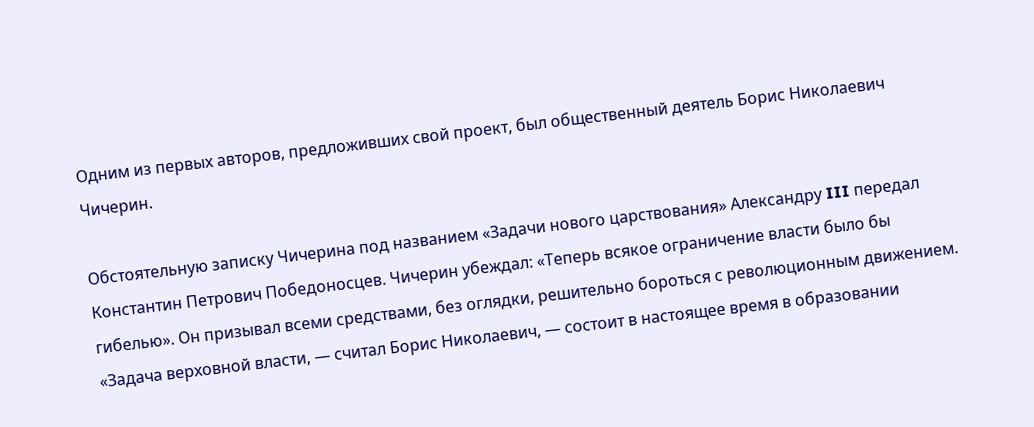Одним из первых авторов, предложивших свой проект, был общественный деятель Борис Николаевич Чичерин.

Обстоятельную записку Чичерина под названием «Задачи нового царствования» Александру III передал Константин Петрович Победоносцев. Чичерин убеждал: «Теперь всякое ограничение власти было бы гибелью». Он призывал всеми средствами, без оглядки, решительно бороться с революционным движением. «Задача верховной власти, — считал Борис Николаевич, — состоит в настоящее время в образовании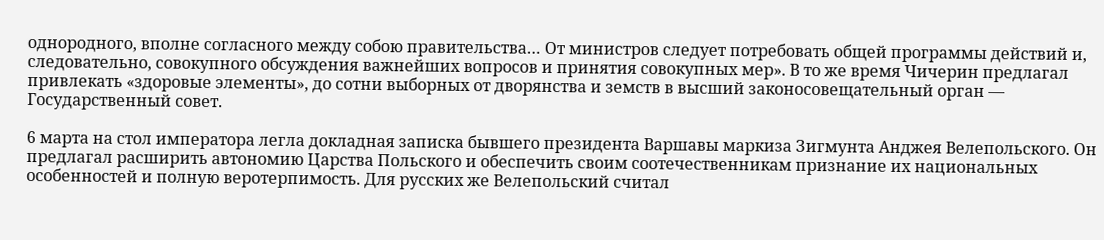однородного, вполне согласного между собою правительства… От министров следует потребовать общей программы действий и, следовательно, совокупного обсуждения важнейших вопросов и принятия совокупных мер». В то же время Чичерин предлагал привлекать «здоровые элементы», до сотни выборных от дворянства и земств в высший законосовещательный орган — Государственный совет.

6 марта на стол императора легла докладная записка бывшего президента Варшавы маркиза Зигмунта Анджея Велепольского. Он предлагал расширить автономию Царства Польского и обеспечить своим соотечественникам признание их национальных особенностей и полную веротерпимость. Для русских же Велепольский считал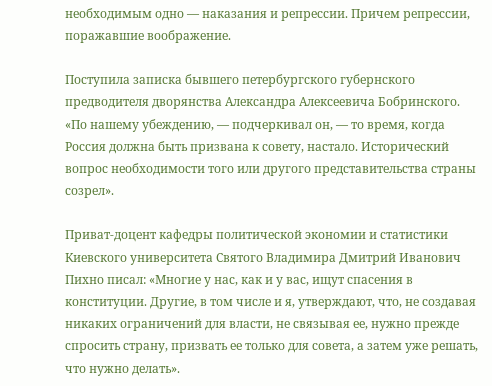необходимым одно — наказания и репрессии. Причем репрессии, поражавшие воображение.

Поступила записка бывшего петербургского губернского предводителя дворянства Александра Алексеевича Бобринского. «По нашему убеждению, — подчеркивал он, — то время, когда Россия должна быть призвана к совету, настало. Исторический вопрос необходимости того или другого представительства страны созрел».

Приват-доцент кафедры политической экономии и статистики Киевского университета Святого Владимира Дмитрий Иванович Пихно писал: «Многие у нас, как и у вас, ищут спасения в конституции. Другие, в том числе и я, утверждают, что, не создавая никаких ограничений для власти, не связывая ее, нужно прежде спросить страну, призвать ее только для совета, а затем уже решать, что нужно делать».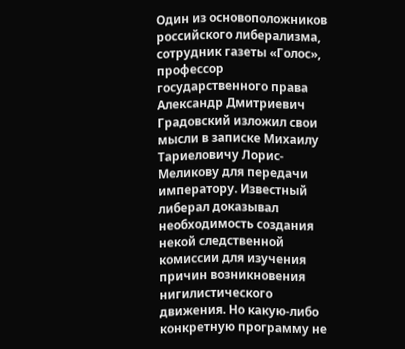Один из основоположников российского либерализма, сотрудник газеты «Голос», профессор государственного права Александр Дмитриевич Градовский изложил свои мысли в записке Михаилу Тариеловичу Лорис-Меликову для передачи императору. Известный либерал доказывал необходимость создания некой следственной комиссии для изучения причин возникновения нигилистического движения. Но какую-либо конкретную программу не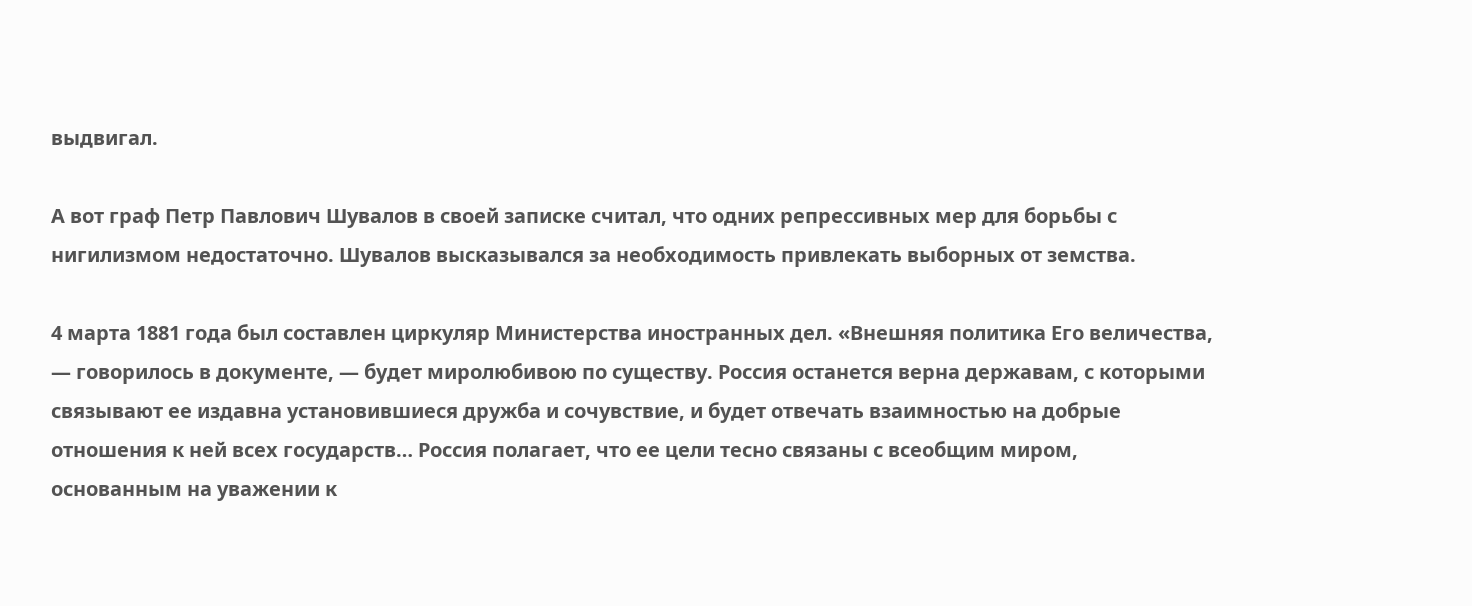выдвигал.

А вот граф Петр Павлович Шувалов в своей записке считал, что одних репрессивных мер для борьбы с нигилизмом недостаточно. Шувалов высказывался за необходимость привлекать выборных от земства.

4 марта 1881 года был составлен циркуляр Министерства иностранных дел. «Внешняя политика Его величества, — говорилось в документе, — будет миролюбивою по существу. Россия останется верна державам, с которыми связывают ее издавна установившиеся дружба и сочувствие, и будет отвечать взаимностью на добрые отношения к ней всех государств… Россия полагает, что ее цели тесно связаны с всеобщим миром, основанным на уважении к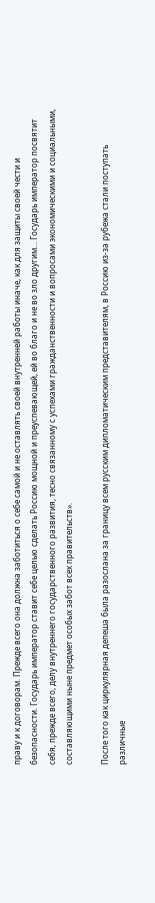праву и к договорам. Прежде всего она должна заботиться о себе самой и не оставлять своей внутренней работы иначе, как для защиты своей чести и безопасности. Государь император ставит себе целью сделать Россию мощной и преуспевающей, ей во благо и не во зло другим… Государь император посвятит себя, прежде всего, делу внутреннего государственного развития, тесно связанному с успехами гражданственности и вопросами экономическими и социальными, составляющими ныне предмет особых забот всех правительств».

После того как циркулярная депеша была разослана за границу всем русским дипломатическим представителям, в Россию из-за рубежа стали поступать различные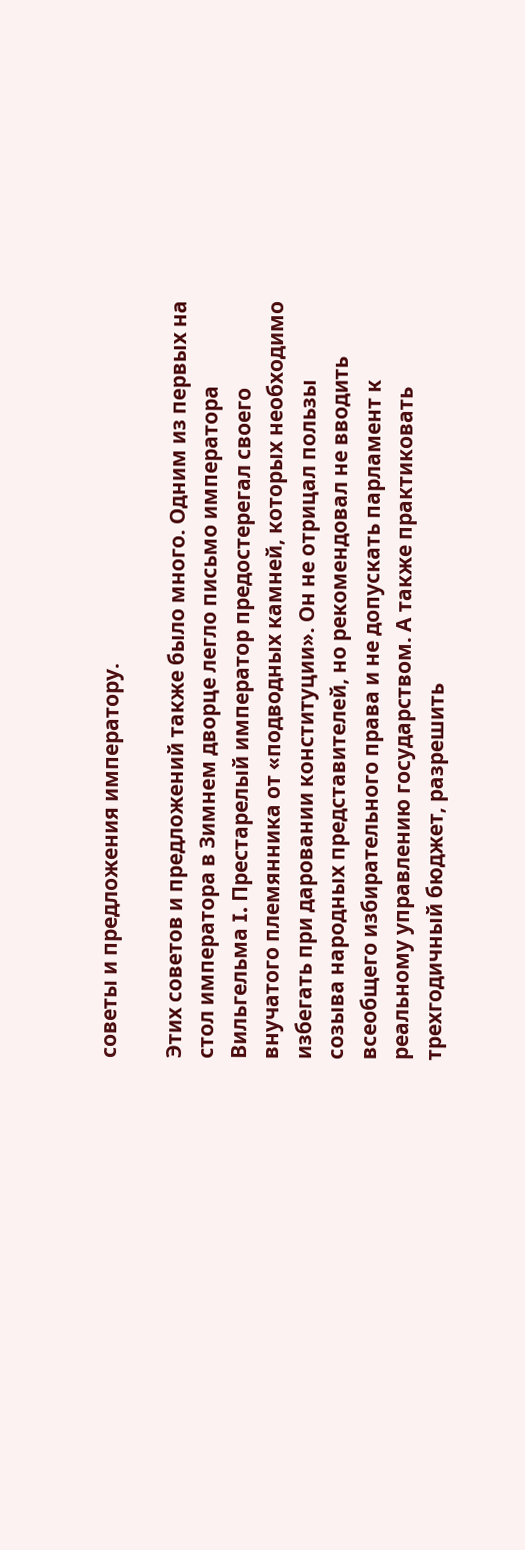советы и предложения императору.

Этих советов и предложений также было много. Одним из первых на стол императора в Зимнем дворце легло письмо императора Вильгельма I. Престарелый император предостерегал своего внучатого племянника от «подводных камней, которых необходимо избегать при даровании конституции». Он не отрицал пользы созыва народных представителей, но рекомендовал не вводить всеобщего избирательного права и не допускать парламент к реальному управлению государством. А также практиковать трехгодичный бюджет, разрешить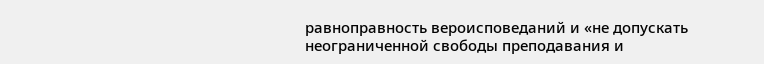равноправность вероисповеданий и «не допускать неограниченной свободы преподавания и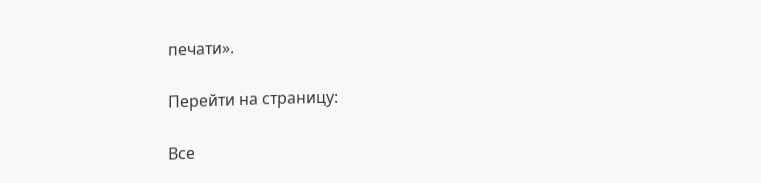печати».

Перейти на страницу:

Все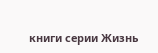книги серии Жизнь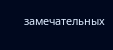замечательных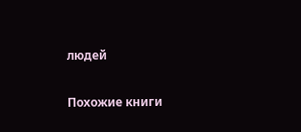людей

Похожие книги